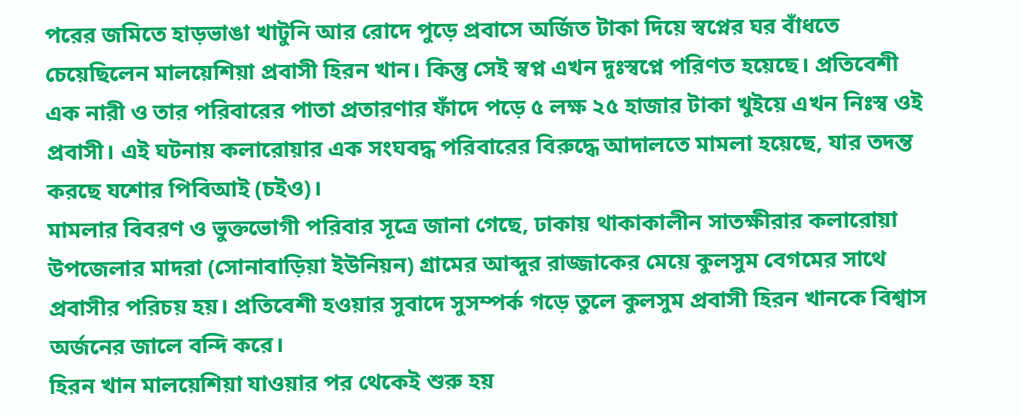পরের জমিতে হাড়ভাঙা খাটুনি আর রোদে পুড়ে প্রবাসে অর্জিত টাকা দিয়ে স্বপ্নের ঘর বাঁধতে চেয়েছিলেন মালয়েশিয়া প্রবাসী হিরন খান। কিন্তু সেই স্বপ্ন এখন দুঃস্বপ্নে পরিণত হয়েছে। প্রতিবেশী এক নারী ও তার পরিবারের পাতা প্রতারণার ফাঁদে পড়ে ৫ লক্ষ ২৫ হাজার টাকা খুইয়ে এখন নিঃস্ব ওই প্রবাসী। এই ঘটনায় কলারোয়ার এক সংঘবদ্ধ পরিবারের বিরুদ্ধে আদালতে মামলা হয়েছে, যার তদন্ত করছে যশোর পিবিআই (চইও)।
মামলার বিবরণ ও ভুক্তভোগী পরিবার সূত্রে জানা গেছে, ঢাকায় থাকাকালীন সাতক্ষীরার কলারোয়া উপজেলার মাদরা (সোনাবাড়িয়া ইউনিয়ন) গ্রামের আব্দুর রাজ্জাকের মেয়ে কুলসুম বেগমের সাথে প্রবাসীর পরিচয় হয়। প্রতিবেশী হওয়ার সুবাদে সুসম্পর্ক গড়ে তুলে কুলসুম প্রবাসী হিরন খানকে বিশ্বাস অর্জনের জালে বন্দি করে।
হিরন খান মালয়েশিয়া যাওয়ার পর থেকেই শুরু হয়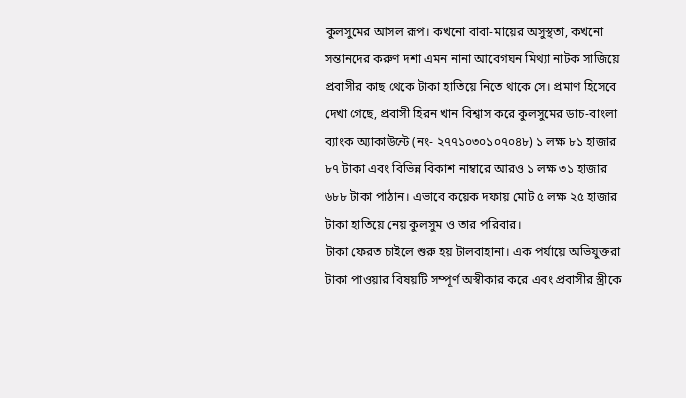কুলসুমের আসল রূপ। কখনো বাবা-মায়ের অসুস্থতা, কখনো সন্তানদের করুণ দশা এমন নানা আবেগঘন মিথ্যা নাটক সাজিয়ে প্রবাসীর কাছ থেকে টাকা হাতিয়ে নিতে থাকে সে। প্রমাণ হিসেবে দেখা গেছে, প্রবাসী হিরন খান বিশ্বাস করে কুলসুমের ডাচ-বাংলা ব্যাংক অ্যাকাউন্টে (নং- ২৭৭১০৩০১০৭০৪৮) ১ লক্ষ ৮১ হাজার ৮৭ টাকা এবং বিভিন্ন বিকাশ নাম্বারে আরও ১ লক্ষ ৩১ হাজার ৬৮৮ টাকা পাঠান। এভাবে কয়েক দফায় মোট ৫ লক্ষ ২৫ হাজার টাকা হাতিয়ে নেয় কুলসুম ও তার পরিবার।
টাকা ফেরত চাইলে শুরু হয় টালবাহানা। এক পর্যায়ে অভিযুক্তরা টাকা পাওয়ার বিষয়টি সম্পূর্ণ অস্বীকার করে এবং প্রবাসীর স্ত্রীকে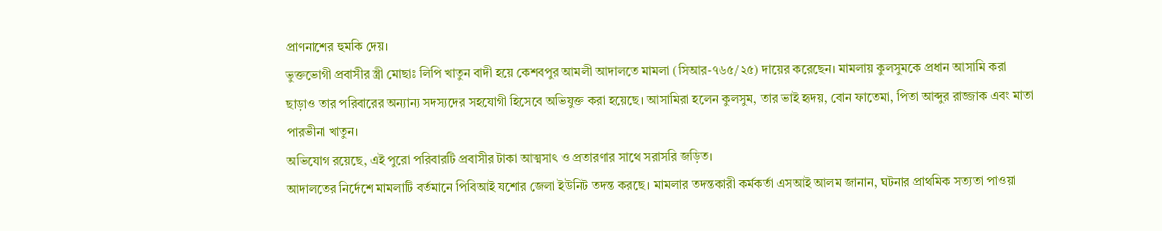প্রাণনাশের হুমকি দেয়।
ভুক্তভোগী প্রবাসীর স্ত্রী মোছাঃ লিপি খাতুন বাদী হয়ে কেশবপুর আমলী আদালতে মামলা (সিআর-৭৬৫/২৫) দায়ের করেছেন। মামলায় কুলসুমকে প্রধান আসামি করা ছাড়াও তার পরিবারের অন্যান্য সদস্যদের সহযোগী হিসেবে অভিযুক্ত করা হয়েছে। আসামিরা হলেন কুলসুম, তার ভাই হৃদয়, বোন ফাতেমা, পিতা আব্দুর রাজ্জাক এবং মাতা পারভীনা খাতুন।
অভিযোগ রয়েছে, এই পুরো পরিবারটি প্রবাসীর টাকা আত্মসাৎ ও প্রতারণার সাথে সরাসরি জড়িত।
আদালতের নির্দেশে মামলাটি বর্তমানে পিবিআই যশোর জেলা ইউনিট তদন্ত করছে। মামলার তদন্তকারী কর্মকর্তা এসআই আলম জানান, ঘটনার প্রাথমিক সত্যতা পাওয়া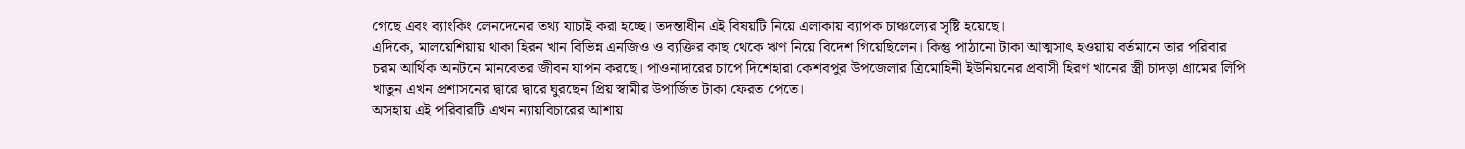গেছে এবং ব্যাংকিং লেনদেনের তথ্য যাচাই করা হচ্ছে। তদন্তাধীন এই বিষয়টি নিয়ে এলাকায় ব্যাপক চাঞ্চল্যের সৃষ্টি হয়েছে।
এদিকে, মালয়েশিয়ায় থাকা হিরন খান বিভিন্ন এনজিও ও ব্যক্তির কাছ থেকে ঋণ নিয়ে বিদেশ গিয়েছিলেন। কিন্তু পাঠানো টাকা আত্মসাৎ হওয়ায় বর্তমানে তার পরিবার চরম আর্থিক অনটনে মানবেতর জীবন যাপন করছে। পাওনাদারের চাপে দিশেহারা কেশবপুর উপজেলার ত্রিমোহিনী ইউনিয়নের প্রবাসী হিরণ খানের স্ত্রী চাদড়া গ্রামের লিপি খাতুন এখন প্রশাসনের দ্বারে দ্বারে ঘুরছেন প্রিয় স্বামীর উপার্জিত টাকা ফেরত পেতে।
অসহায় এই পরিবারটি এখন ন্যায়বিচারের আশায়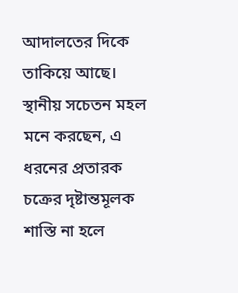আদালতের দিকে তাকিয়ে আছে। স্থানীয় সচেতন মহল মনে করছেন, এ ধরনের প্রতারক চক্রের দৃষ্টান্তমূলক শাস্তি না হলে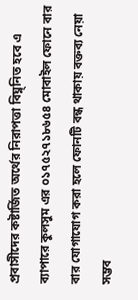প্রবাসীদের কষ্টার্জিত অর্থের নিরাপত্তা বিঘ্ন্নিত হবে এ ব্যাপারে কুলসুম এর ০১৭৫২৭১৮৬৫৪ মোবাইল ফোনে বার বার যোগাযোগ করা হলে ফোনটি বন্ধ থাকায় বক্তব্য নেয়া সম্ভব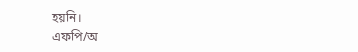হয়নি।
এফপি/অ